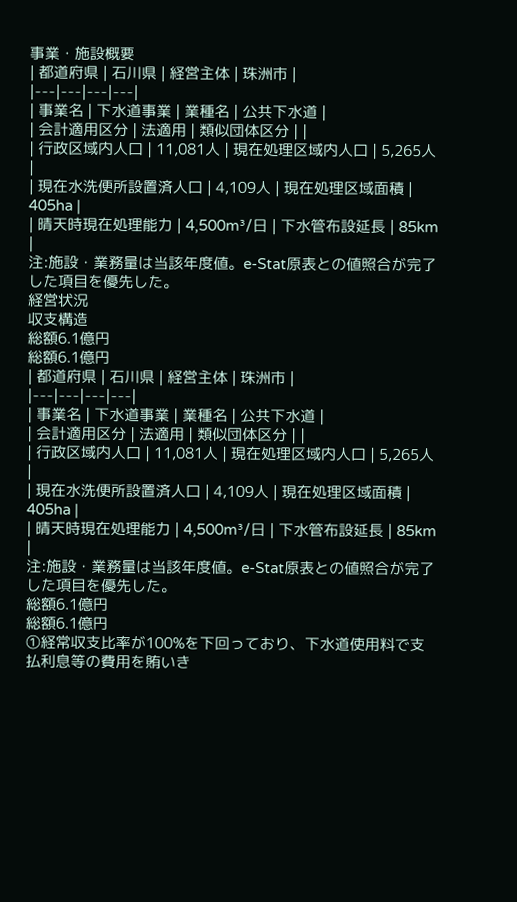事業・施設概要
| 都道府県 | 石川県 | 経営主体 | 珠洲市 |
|---|---|---|---|
| 事業名 | 下水道事業 | 業種名 | 公共下水道 |
| 会計適用区分 | 法適用 | 類似団体区分 | |
| 行政区域内人口 | 11,081人 | 現在処理区域内人口 | 5,265人 |
| 現在水洗便所設置済人口 | 4,109人 | 現在処理区域面積 | 405ha |
| 晴天時現在処理能力 | 4,500m³/日 | 下水管布設延長 | 85km |
注:施設・業務量は当該年度値。e-Stat原表との値照合が完了した項目を優先した。
経営状況
収支構造
総額6.1億円
総額6.1億円
| 都道府県 | 石川県 | 経営主体 | 珠洲市 |
|---|---|---|---|
| 事業名 | 下水道事業 | 業種名 | 公共下水道 |
| 会計適用区分 | 法適用 | 類似団体区分 | |
| 行政区域内人口 | 11,081人 | 現在処理区域内人口 | 5,265人 |
| 現在水洗便所設置済人口 | 4,109人 | 現在処理区域面積 | 405ha |
| 晴天時現在処理能力 | 4,500m³/日 | 下水管布設延長 | 85km |
注:施設・業務量は当該年度値。e-Stat原表との値照合が完了した項目を優先した。
総額6.1億円
総額6.1億円
①経常収支比率が100%を下回っており、下水道使用料で支払利息等の費用を賄いき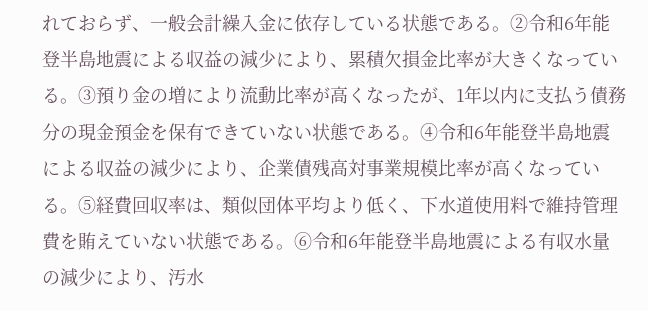れておらず、一般会計繰入金に依存している状態である。②令和6年能登半島地震による収益の減少により、累積欠損金比率が大きくなっている。③預り金の増により流動比率が高くなったが、1年以内に支払う債務分の現金預金を保有できていない状態である。④令和6年能登半島地震による収益の減少により、企業債残高対事業規模比率が高くなっている。⑤経費回収率は、類似団体平均より低く、下水道使用料で維持管理費を賄えていない状態である。⑥令和6年能登半島地震による有収水量の減少により、汚水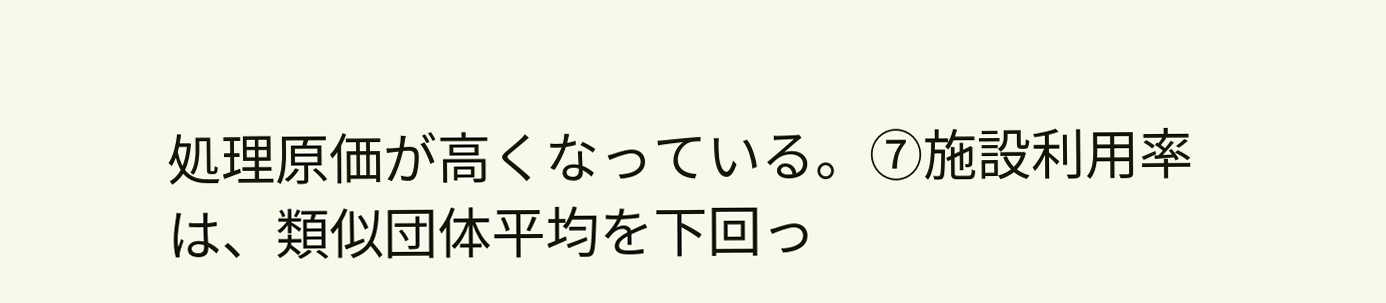処理原価が高くなっている。⑦施設利用率は、類似団体平均を下回っ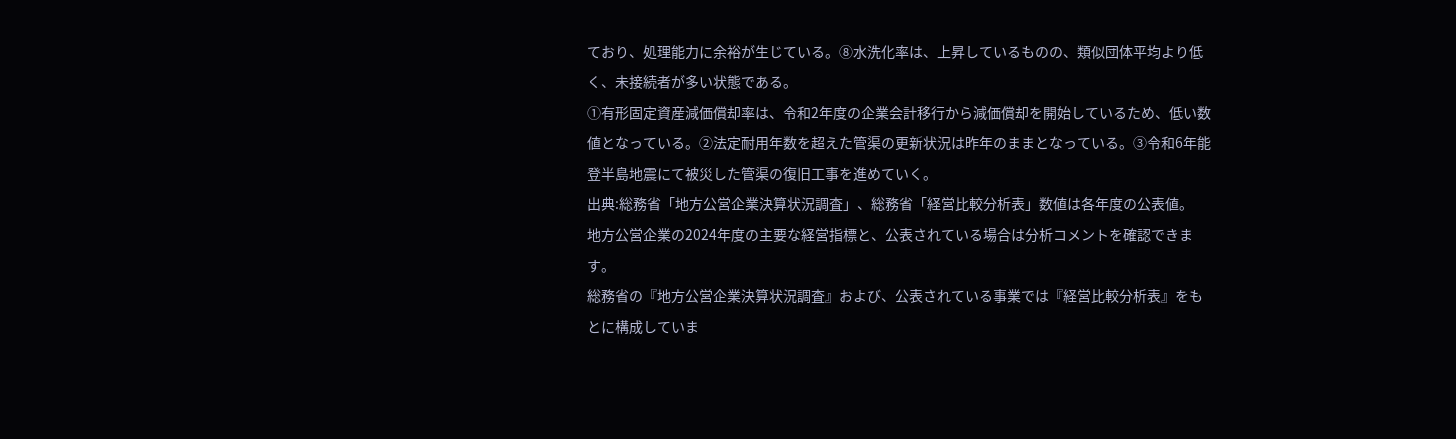ており、処理能力に余裕が生じている。⑧水洗化率は、上昇しているものの、類似団体平均より低く、未接続者が多い状態である。
①有形固定資産減価償却率は、令和2年度の企業会計移行から減価償却を開始しているため、低い数値となっている。②法定耐用年数を超えた管渠の更新状況は昨年のままとなっている。③令和6年能登半島地震にて被災した管渠の復旧工事を進めていく。
出典:総務省「地方公営企業決算状況調査」、総務省「経営比較分析表」数値は各年度の公表値。
地方公営企業の2024年度の主要な経営指標と、公表されている場合は分析コメントを確認できます。
総務省の『地方公営企業決算状況調査』および、公表されている事業では『経営比較分析表』をもとに構成していま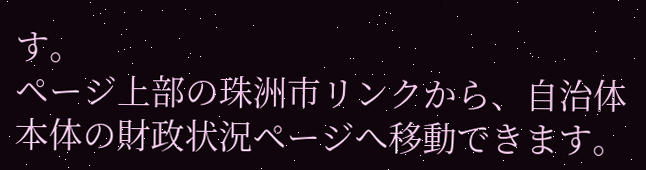す。
ページ上部の珠洲市リンクから、自治体本体の財政状況ページへ移動できます。